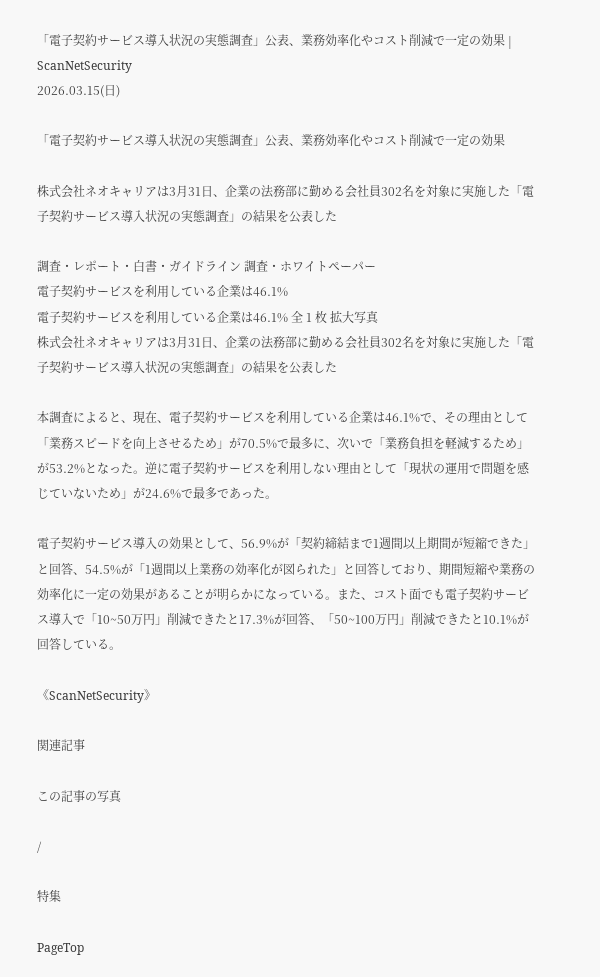「電子契約サービス導入状況の実態調査」公表、業務効率化やコスト削減で一定の効果 | ScanNetSecurity
2026.03.15(日)

「電子契約サービス導入状況の実態調査」公表、業務効率化やコスト削減で一定の効果

株式会社ネオキャリアは3月31日、企業の法務部に勤める会社員302名を対象に実施した「電子契約サービス導入状況の実態調査」の結果を公表した

調査・レポート・白書・ガイドライン 調査・ホワイトペーパー
電子契約サービスを利用している企業は46.1%
電子契約サービスを利用している企業は46.1% 全 1 枚 拡大写真
株式会社ネオキャリアは3月31日、企業の法務部に勤める会社員302名を対象に実施した「電子契約サービス導入状況の実態調査」の結果を公表した

本調査によると、現在、電子契約サービスを利用している企業は46.1%で、その理由として「業務スピードを向上させるため」が70.5%で最多に、次いで「業務負担を軽減するため」が53.2%となった。逆に電子契約サービスを利用しない理由として「現状の運用で問題を感じていないため」が24.6%で最多であった。

電子契約サービス導入の効果として、56.9%が「契約締結まで1週間以上期間が短縮できた」と回答、54.5%が「1週間以上業務の効率化が図られた」と回答しており、期間短縮や業務の効率化に一定の効果があることが明らかになっている。また、コスト面でも電子契約サービス導入で「10~50万円」削減できたと17.3%が回答、「50~100万円」削減できたと10.1%が回答している。

《ScanNetSecurity》

関連記事

この記事の写真

/

特集

PageTop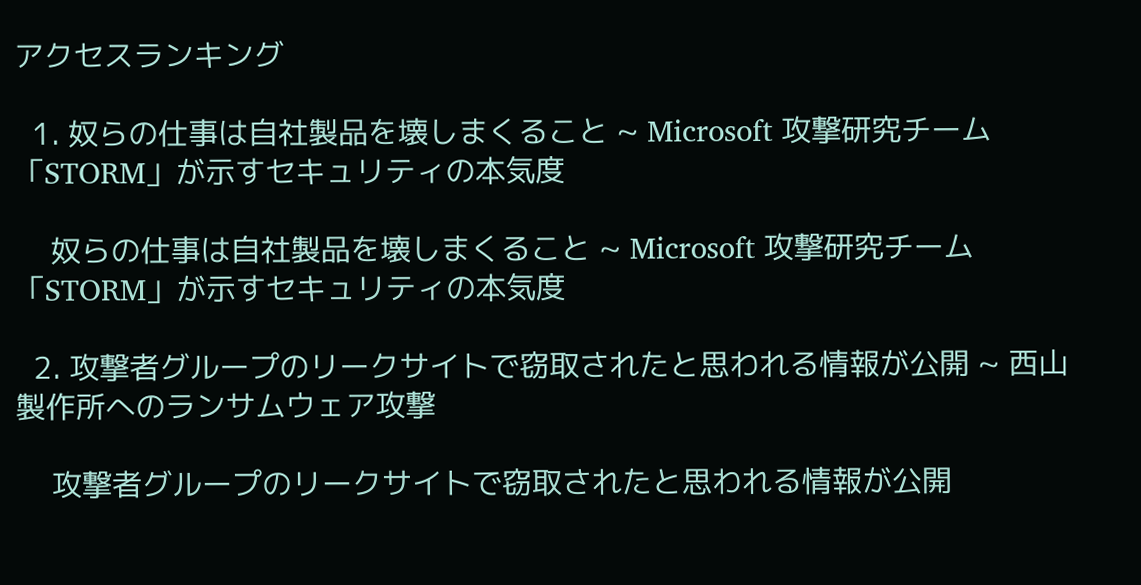アクセスランキング

  1. 奴らの仕事は自社製品を壊しまくること ~ Microsoft 攻撃研究チーム「STORM」が示すセキュリティの本気度

    奴らの仕事は自社製品を壊しまくること ~ Microsoft 攻撃研究チーム「STORM」が示すセキュリティの本気度

  2. 攻撃者グループのリークサイトで窃取されたと思われる情報が公開 ~ 西山製作所へのランサムウェア攻撃

    攻撃者グループのリークサイトで窃取されたと思われる情報が公開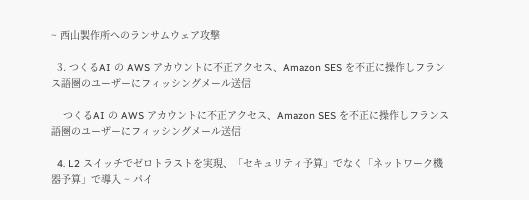~ 西山製作所へのランサムウェア攻撃

  3. つくるAI の AWS アカウントに不正アクセス、Amazon SES を不正に操作しフランス語圏のユーザーにフィッシングメール送信

    つくるAI の AWS アカウントに不正アクセス、Amazon SES を不正に操作しフランス語圏のユーザーにフィッシングメール送信

  4. L2 スイッチでゼロトラストを実現、「セキュリティ予算」でなく「ネットワーク機器予算」で導入 ~ パイ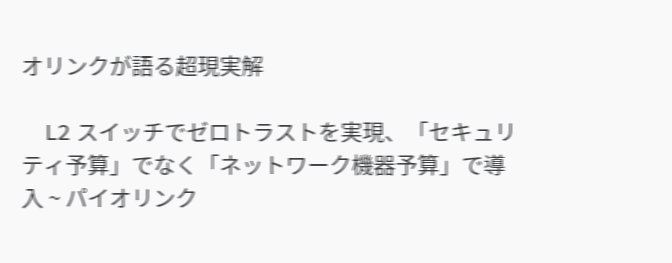オリンクが語る超現実解

    L2 スイッチでゼロトラストを実現、「セキュリティ予算」でなく「ネットワーク機器予算」で導入 ~ パイオリンク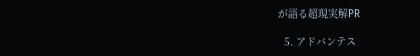が語る超現実解PR

  5. アドバンテス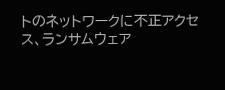トのネットワークに不正アクセス、ランサムウェア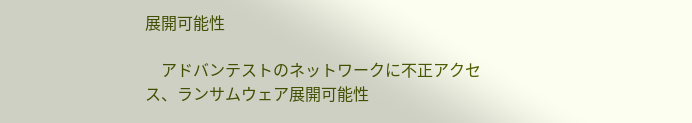展開可能性

    アドバンテストのネットワークに不正アクセス、ランサムウェア展開可能性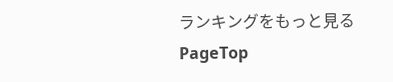ランキングをもっと見る
PageTop